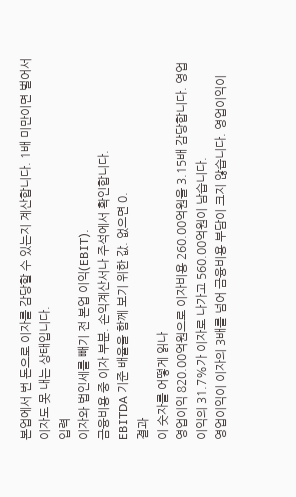본업에서 번 돈으로 이자를 감당할 수 있는지 계산합니다. 1배 미만이면 벌어서 이자도 못 내는 상태입니다.
입력
이자와 법인세를 빼기 전 본업 이익(EBIT).
금융비용 중 이자 부분. 손익계산서나 주석에서 확인합니다.
EBITDA 기준 배율을 함께 보기 위한 값. 없으면 0.
결과
이 숫자를 어떻게 읽나
영업이익 820.00억원으로 이자비용 260.00억원을 3.15배 감당합니다. 영업이익의 31.7%가 이자로 나가고 560.00억원이 남습니다.
영업이익이 이자의 3배를 넘어 금융비용 부담이 크지 않습니다. 영업이익이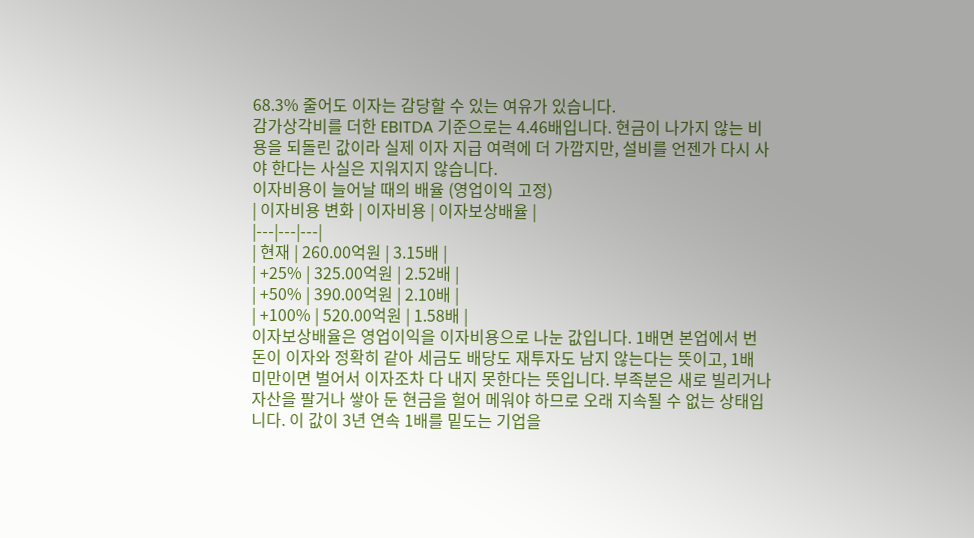68.3% 줄어도 이자는 감당할 수 있는 여유가 있습니다.
감가상각비를 더한 EBITDA 기준으로는 4.46배입니다. 현금이 나가지 않는 비용을 되돌린 값이라 실제 이자 지급 여력에 더 가깝지만, 설비를 언젠가 다시 사야 한다는 사실은 지워지지 않습니다.
이자비용이 늘어날 때의 배율 (영업이익 고정)
| 이자비용 변화 | 이자비용 | 이자보상배율 |
|---|---|---|
| 현재 | 260.00억원 | 3.15배 |
| +25% | 325.00억원 | 2.52배 |
| +50% | 390.00억원 | 2.10배 |
| +100% | 520.00억원 | 1.58배 |
이자보상배율은 영업이익을 이자비용으로 나눈 값입니다. 1배면 본업에서 번 돈이 이자와 정확히 같아 세금도 배당도 재투자도 남지 않는다는 뜻이고, 1배 미만이면 벌어서 이자조차 다 내지 못한다는 뜻입니다. 부족분은 새로 빌리거나 자산을 팔거나 쌓아 둔 현금을 헐어 메워야 하므로 오래 지속될 수 없는 상태입니다. 이 값이 3년 연속 1배를 밑도는 기업을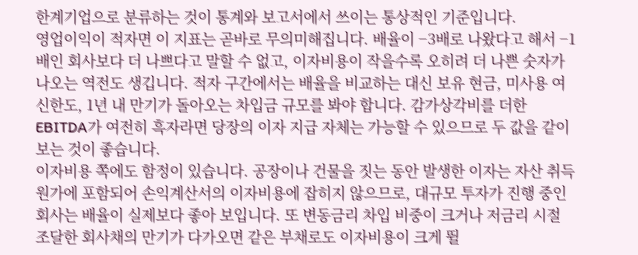한계기업으로 분류하는 것이 통계와 보고서에서 쓰이는 통상적인 기준입니다.
영업이익이 적자면 이 지표는 곧바로 무의미해집니다. 배율이 −3배로 나왔다고 해서 −1배인 회사보다 더 나쁘다고 말할 수 없고, 이자비용이 작을수록 오히려 더 나쁜 숫자가 나오는 역전도 생깁니다. 적자 구간에서는 배율을 비교하는 대신 보유 현금, 미사용 여신한도, 1년 내 만기가 돌아오는 차입금 규모를 봐야 합니다. 감가상각비를 더한 EBITDA가 여전히 흑자라면 당장의 이자 지급 자체는 가능할 수 있으므로 두 값을 같이 보는 것이 좋습니다.
이자비용 쪽에도 함정이 있습니다. 공장이나 건물을 짓는 동안 발생한 이자는 자산 취득원가에 포함되어 손익계산서의 이자비용에 잡히지 않으므로, 대규모 투자가 진행 중인 회사는 배율이 실제보다 좋아 보입니다. 또 변동금리 차입 비중이 크거나 저금리 시절 조달한 회사채의 만기가 다가오면 같은 부채로도 이자비용이 크게 뛸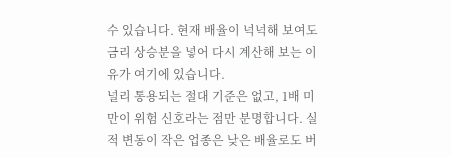수 있습니다. 현재 배율이 넉넉해 보여도 금리 상승분을 넣어 다시 계산해 보는 이유가 여기에 있습니다.
널리 통용되는 절대 기준은 없고, 1배 미만이 위험 신호라는 점만 분명합니다. 실적 변동이 작은 업종은 낮은 배율로도 버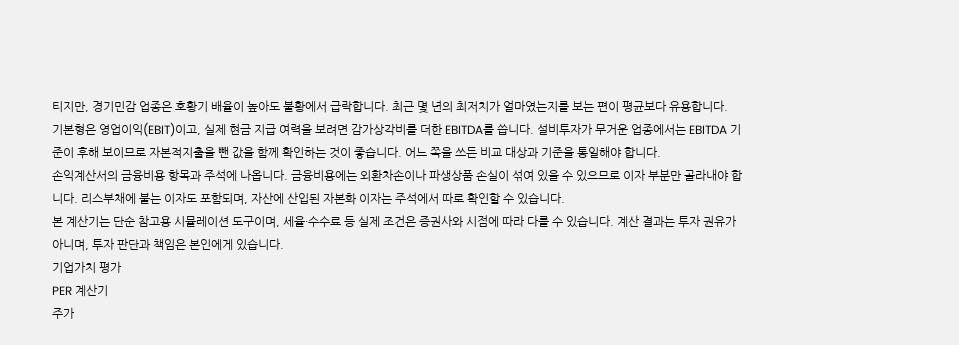티지만, 경기민감 업종은 호황기 배율이 높아도 불황에서 급락합니다. 최근 몇 년의 최저치가 얼마였는지를 보는 편이 평균보다 유용합니다.
기본형은 영업이익(EBIT)이고, 실제 현금 지급 여력을 보려면 감가상각비를 더한 EBITDA를 씁니다. 설비투자가 무거운 업종에서는 EBITDA 기준이 후해 보이므로 자본적지출을 뺀 값을 함께 확인하는 것이 좋습니다. 어느 쪽을 쓰든 비교 대상과 기준을 통일해야 합니다.
손익계산서의 금융비용 항목과 주석에 나옵니다. 금융비용에는 외환차손이나 파생상품 손실이 섞여 있을 수 있으므로 이자 부분만 골라내야 합니다. 리스부채에 붙는 이자도 포함되며, 자산에 산입된 자본화 이자는 주석에서 따로 확인할 수 있습니다.
본 계산기는 단순 참고용 시뮬레이션 도구이며, 세율·수수료 등 실제 조건은 증권사와 시점에 따라 다를 수 있습니다. 계산 결과는 투자 권유가 아니며, 투자 판단과 책임은 본인에게 있습니다.
기업가치 평가
PER 계산기
주가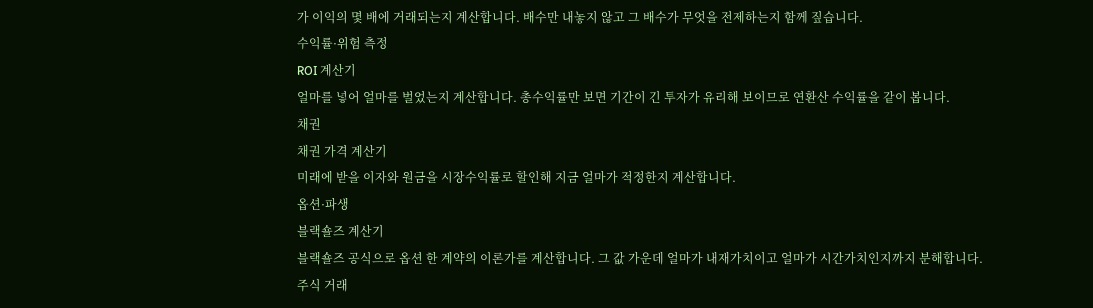가 이익의 몇 배에 거래되는지 계산합니다. 배수만 내놓지 않고 그 배수가 무엇을 전제하는지 함께 짚습니다.
수익률·위험 측정
ROI 계산기
얼마를 넣어 얼마를 벌었는지 계산합니다. 총수익률만 보면 기간이 긴 투자가 유리해 보이므로 연환산 수익률을 같이 봅니다.
채권
채권 가격 계산기
미래에 받을 이자와 원금을 시장수익률로 할인해 지금 얼마가 적정한지 계산합니다.
옵션·파생
블랙숄즈 계산기
블랙숄즈 공식으로 옵션 한 계약의 이론가를 계산합니다. 그 값 가운데 얼마가 내재가치이고 얼마가 시간가치인지까지 분해합니다.
주식 거래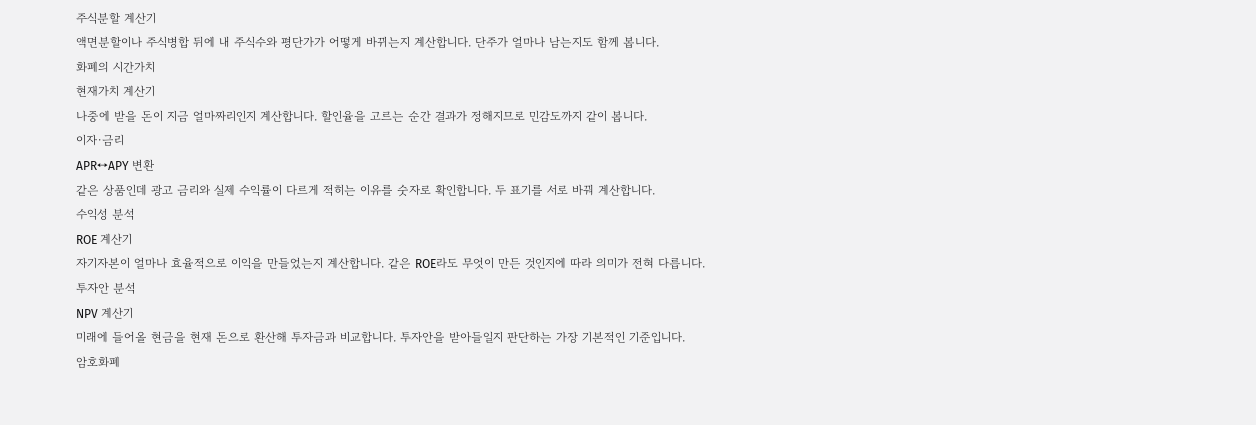주식분할 계산기
액면분할이나 주식병합 뒤에 내 주식수와 평단가가 어떻게 바뀌는지 계산합니다. 단주가 얼마나 남는지도 함께 봅니다.
화폐의 시간가치
현재가치 계산기
나중에 받을 돈이 지금 얼마짜리인지 계산합니다. 할인율을 고르는 순간 결과가 정해지므로 민감도까지 같이 봅니다.
이자·금리
APR↔APY 변환
같은 상품인데 광고 금리와 실제 수익률이 다르게 적히는 이유를 숫자로 확인합니다. 두 표기를 서로 바꿔 계산합니다.
수익성 분석
ROE 계산기
자기자본이 얼마나 효율적으로 이익을 만들었는지 계산합니다. 같은 ROE라도 무엇이 만든 것인지에 따라 의미가 전혀 다릅니다.
투자안 분석
NPV 계산기
미래에 들어올 현금을 현재 돈으로 환산해 투자금과 비교합니다. 투자안을 받아들일지 판단하는 가장 기본적인 기준입니다.
암호화폐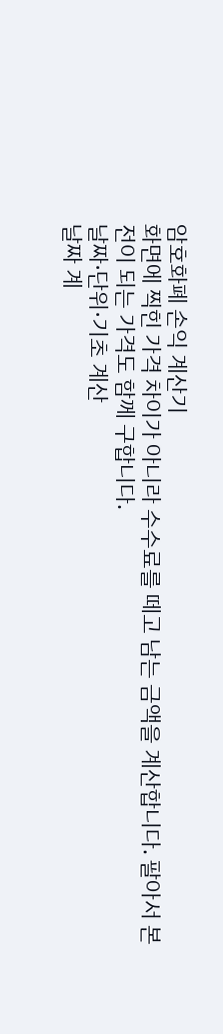암호화폐 손익 계산기
화면에 찍힌 가격 차이가 아니라 수수료를 떼고 남는 금액을 계산합니다. 팔아서 본전이 되는 가격도 함께 구합니다.
날짜·단위·기초 계산
날짜 계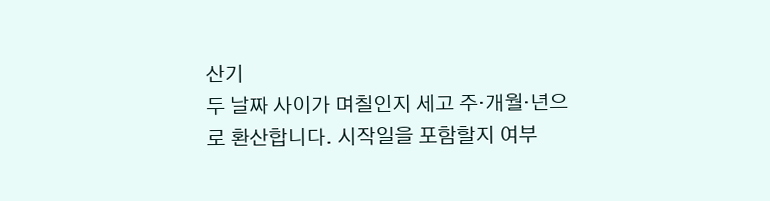산기
두 날짜 사이가 며칠인지 세고 주·개월·년으로 환산합니다. 시작일을 포함할지 여부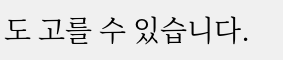도 고를 수 있습니다.